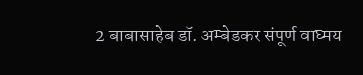2 बाबासाहेब डॉ. अम्बेडकर संपूर्ण वाघ्मय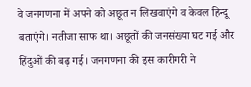वे जनगणना में अपने को अछूत न लिखवाएंगे व केवल हिन्दू बताएंगे। नतीजा साफ था। अछूतों की जनसंख्या घट गई और हिंदुओं की बढ़ गई। जनगणना की इस कारीगरी ने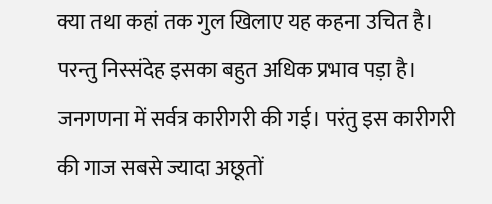क्या तथा कहां तक गुल खिलाए यह कहना उचित है। परन्तु निस्संदेह इसका बहुत अधिक प्रभाव पड़ा है। जनगणना में सर्वत्र कारीगरी की गई। परंतु इस कारीगरी की गाज सबसे ज्यादा अछूतों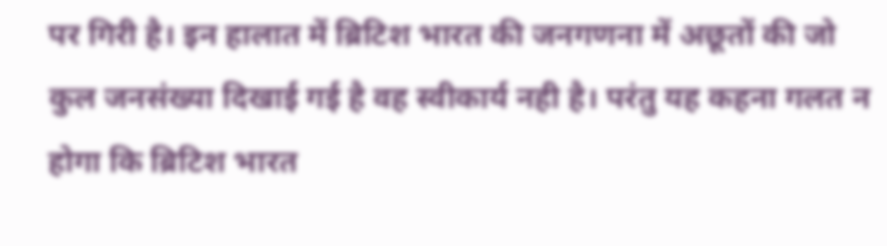पर गिरी है। इन हालात में ब्रिटिश भारत की जनगणना में अछूतों की जो कुल जनसंख्या दिखाई गई है वह स्वीकार्य नही है। परंतु यह कहना गलत न होगा कि ब्रिटिश भारत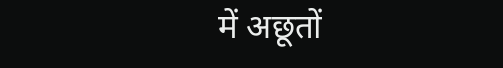में अछूतों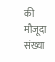की मौजूदा संख्या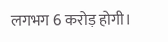लगभग 6 करोड़ होगी।